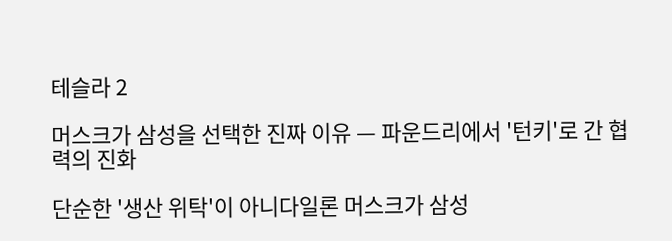테슬라 2

머스크가 삼성을 선택한 진짜 이유 — 파운드리에서 '턴키'로 간 협력의 진화

단순한 '생산 위탁'이 아니다일론 머스크가 삼성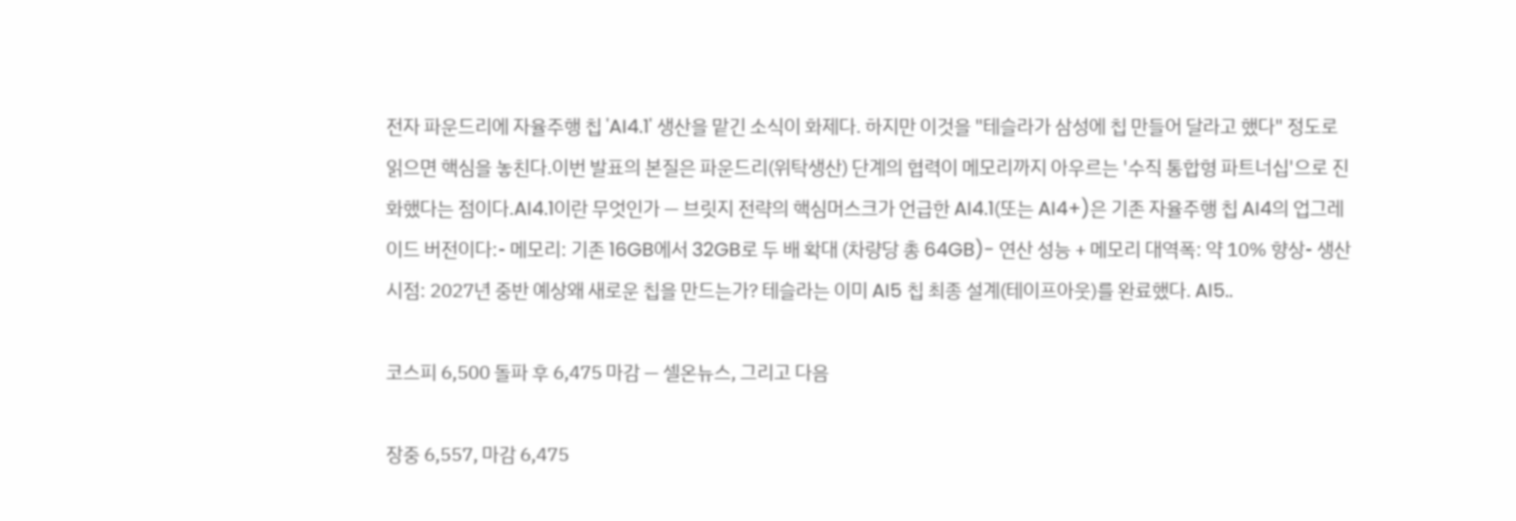전자 파운드리에 자율주행 칩 'AI4.1' 생산을 맡긴 소식이 화제다. 하지만 이것을 "테슬라가 삼성에 칩 만들어 달라고 했다" 정도로 읽으면 핵심을 놓친다.이번 발표의 본질은 파운드리(위탁생산) 단계의 협력이 메모리까지 아우르는 '수직 통합형 파트너십'으로 진화했다는 점이다.AI4.1이란 무엇인가 — 브릿지 전략의 핵심머스크가 언급한 AI4.1(또는 AI4+)은 기존 자율주행 칩 AI4의 업그레이드 버전이다:- 메모리: 기존 16GB에서 32GB로 두 배 확대 (차량당 총 64GB)- 연산 성능 + 메모리 대역폭: 약 10% 향상- 생산 시점: 2027년 중반 예상왜 새로운 칩을 만드는가? 테슬라는 이미 AI5 칩 최종 설계(테이프아웃)를 완료했다. AI5..

코스피 6,500 돌파 후 6,475 마감 — 셀온뉴스, 그리고 다음

장중 6,557, 마감 6,475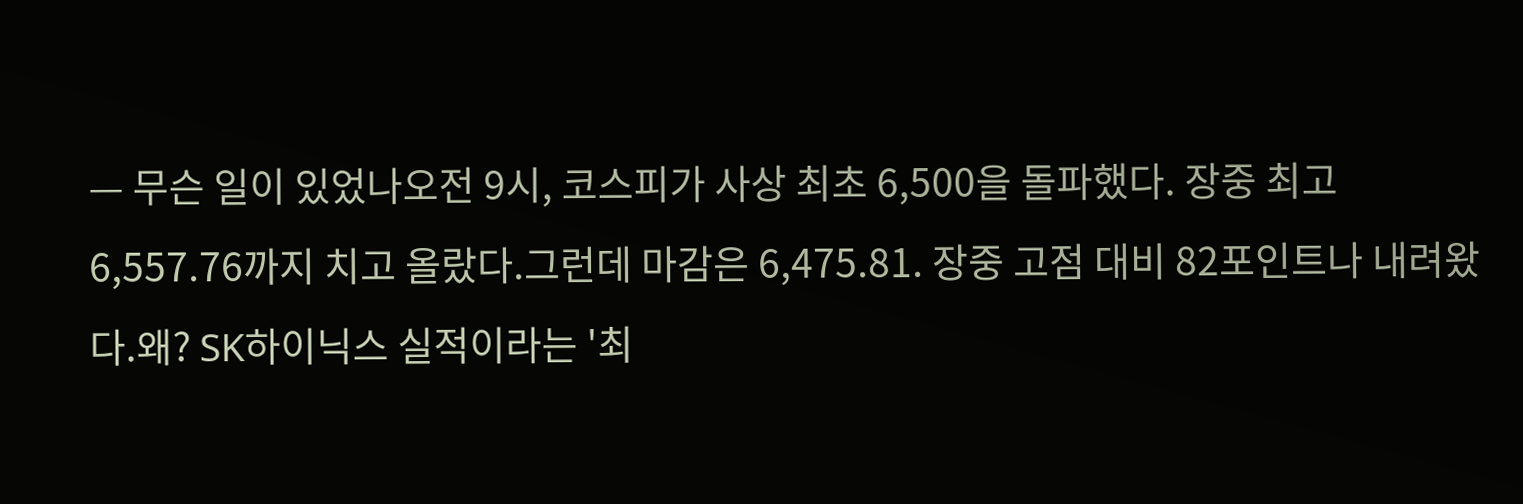— 무슨 일이 있었나오전 9시, 코스피가 사상 최초 6,500을 돌파했다. 장중 최고 6,557.76까지 치고 올랐다.그런데 마감은 6,475.81. 장중 고점 대비 82포인트나 내려왔다.왜? SK하이닉스 실적이라는 '최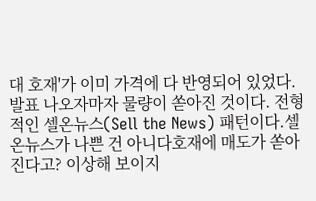대 호재'가 이미 가격에 다 반영되어 있었다. 발표 나오자마자 물량이 쏟아진 것이다. 전형적인 셀온뉴스(Sell the News) 패턴이다.셀온뉴스가 나쁜 건 아니다호재에 매도가 쏟아진다고? 이상해 보이지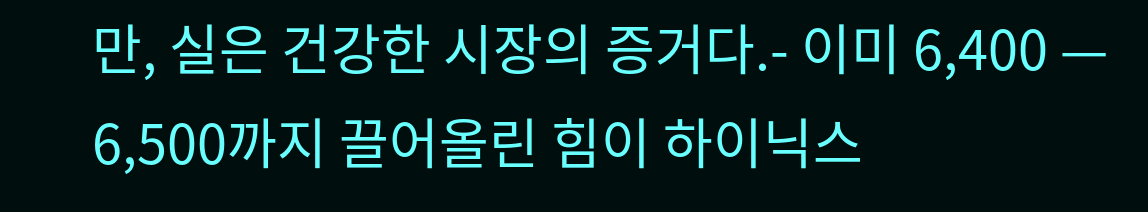만, 실은 건강한 시장의 증거다.- 이미 6,400 — 6,500까지 끌어올린 힘이 하이닉스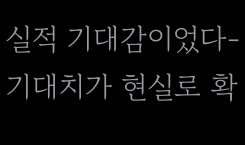실적 기대감이었다- 기대치가 현실로 확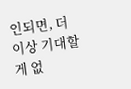인되면, 더 이상 기대할 게 없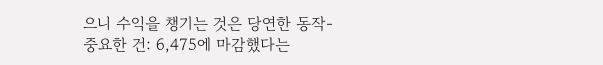으니 수익을 챙기는 것은 당연한 동작- 중요한 건: 6,475에 마감했다는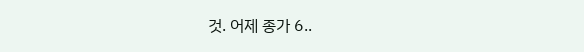것. 어제 종가 6..